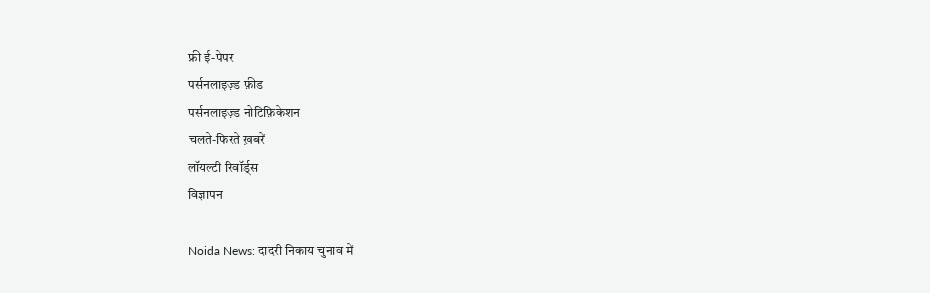फ्री ई-पेपर
पर्सनलाइज़्ड फ़ीड
पर्सनलाइज़्ड नोटिफ़िकेशन
चलते-फिरते ख़बरें
लॉयल्टी रिवॉर्ड्स
विज्ञापन

Noida News: दादरी निकाय चुनाव में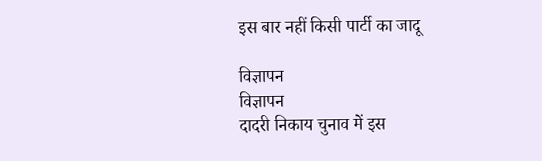इस बार नहीं किसी पार्टी का जादू

विज्ञापन
विज्ञापन
दादरी निकाय चुनाव में इस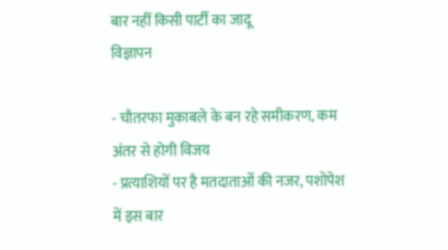बार नहीं किसी पार्टी का जादू
विज्ञापन

- चौतरफा मुकाबले के बन रहे समीकरण, कम अंतर से होगी विजय
- प्रत्याशियों पर है मतदाताओं की नजर, पशोपेश में इस बार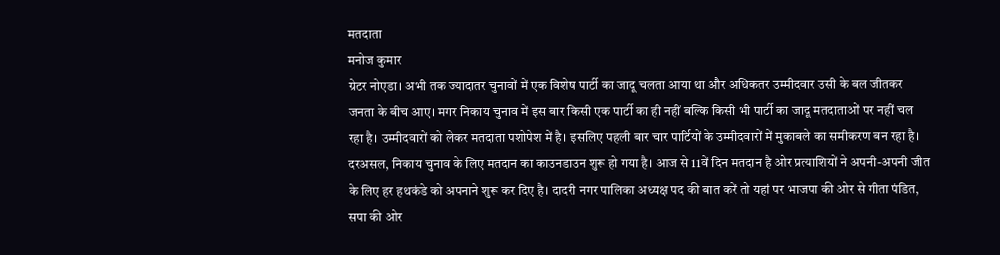मतदाता
मनोज कुमार
ग्रेटर नोएडा। अभी तक ज्यादातर चुनावों में एक विशेष पार्टी का जादू चलता आया था और अधिकतर उम्मीदवार उसी के बल जीतकर जनता के बीच आए। मगर निकाय चुनाव में इस बार किसी एक पार्टी का ही नहीं बल्कि किसी भी पार्टी का जादू मतदाताओं पर नहीं चल रहा है। उम्मीदवारों को लेकर मतदाता पशोपेश में है। इसलिए पहली बार चार पार्टियों के उम्मीदवारों में मुकाबले का समीकरण बन रहा है।
दरअसल, निकाय चुनाव के लिए मतदान का काउनडाउन शुरू हो गया है। आज से 11वें दिन मतदान है ओर प्रत्याशियों ने अपनी-अपनी जीत के लिए हर हथकंडे को अपनाने शुरू कर दिए है। दादरी नगर पालिका अध्यक्ष पद की बात करें तो यहां पर भाजपा की ओर से गीता पंडित, सपा की ओर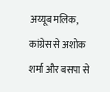अय्यूब मलिक, कांग्रेस से अशोक शर्मा और बसपा से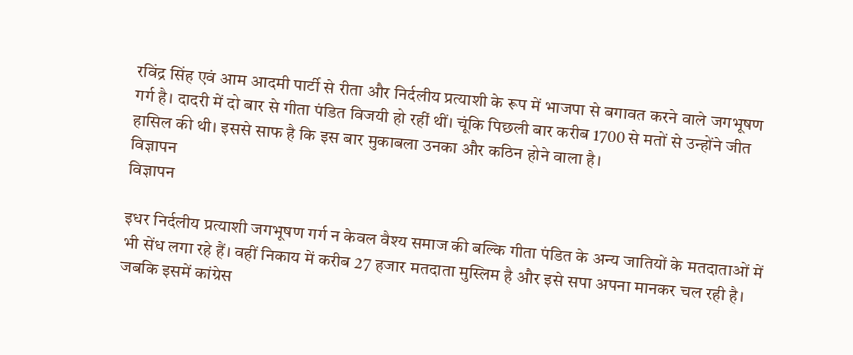रविंद्र सिंह एवं आम आदमी पार्टी से रीता और निर्दलीय प्रत्याशी के रूप में भाजपा से बगावत करने वाले जगभूषण गर्ग है। दादरी में दो बार से गीता पंडित विजयी हो रहीं थीं। चूंकि पिछली बार करीब 1700 से मतों से उन्होंने जीत हासिल की थी। इससे साफ है कि इस बार मुकाबला उनका और कठिन होने वाला है।
विज्ञापन
विज्ञापन

इधर निर्दलीय प्रत्याशी जगभूषण गर्ग न केवल वैश्य समाज की बल्कि गीता पंडित के अन्य जातियों के मतदाताओं में भी सेंध लगा रहे हैं। वहीं निकाय में करीब 27 हजार मतदाता मुस्लिम है और इसे सपा अपना मानकर चल रही है। जबकि इसमें कांग्रेस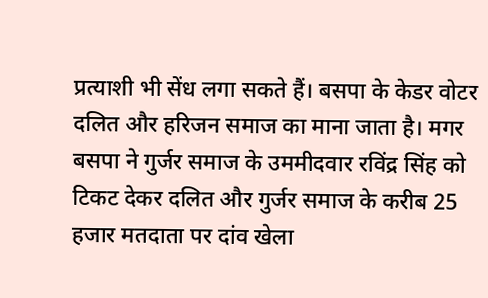प्रत्याशी भी सेंध लगा सकते हैं। बसपा के केडर वोटर दलित और हरिजन समाज का माना जाता है। मगर बसपा ने गुर्जर समाज के उममीदवार रविंद्र सिंह को टिकट देकर दलित और गुर्जर समाज के करीब 25 हजार मतदाता पर दांव खेला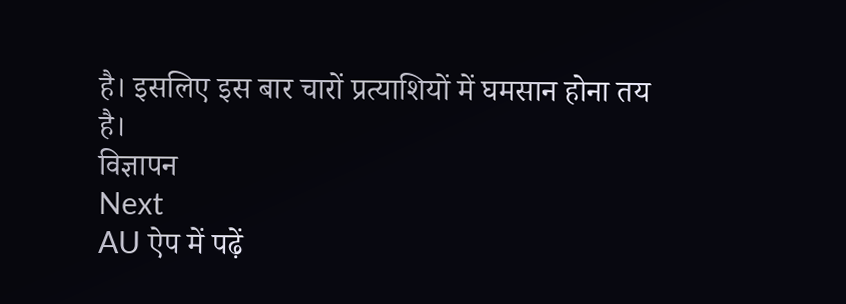है। इसलिए इस बार चारों प्रत्याशियों में घमसान होना तय है।
विज्ञापन
Next
AU ऐप में पढ़ें